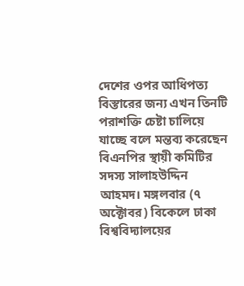দেশের ওপর আধিপত্য বিস্তারের জন্য এখন তিনটি পরাশক্তি চেষ্টা চালিয়ে যাচ্ছে বলে মন্তব্য করেছেন বিএনপির স্থায়ী কমিটির সদস্য সালাহউদ্দিন আহমদ। মঙ্গলবার (৭ অক্টোবর) বিকেলে ঢাকা বিশ্ববিদ্যালয়ের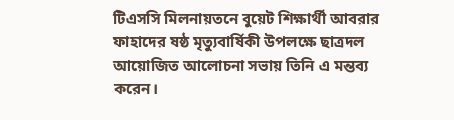টিএসসি মিলনায়তনে বুয়েট শিক্ষার্থী আবরার ফাহাদের ষষ্ঠ মৃত্যুবার্ষিকী উপলক্ষে ছাত্রদল আয়োজিত আলোচনা সভায় তিনি এ মন্তব্য করেন।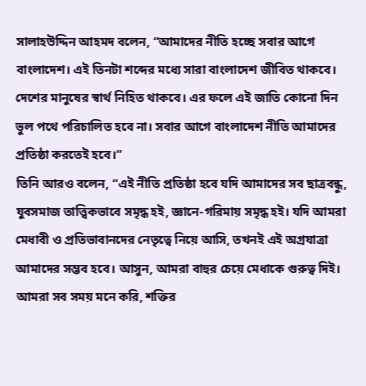সালাহউদ্দিন আহমদ বলেন, “আমাদের নীতি হচ্ছে সবার আগে বাংলাদেশ। এই তিনটা শব্দের মধ্যে সারা বাংলাদেশ জীবিত থাকবে। দেশের মানুষের স্বার্থ নিহিত থাকবে। এর ফলে এই জাতি কোনো দিন ভুল পথে পরিচালিত হবে না। সবার আগে বাংলাদেশ নীতি আমাদের প্রতিষ্ঠা করতেই হবে।”
তিনি আরও বলেন, “এই নীতি প্রতিষ্ঠা হবে যদি আমাদের সব ছাত্রবন্ধু, যুবসমাজ তাত্ত্বিকভাবে সমৃদ্ধ হই, জ্ঞানে-গরিমায় সমৃদ্ধ হই। যদি আমরা মেধাবী ও প্রতিভাবানদের নেতৃত্বে নিয়ে আসি, তখনই এই অগ্রযাত্রা আমাদের সম্ভব হবে। আসুন, আমরা বাহুর চেয়ে মেধাকে গুরুত্ব দিই। আমরা সব সময় মনে করি, শক্তির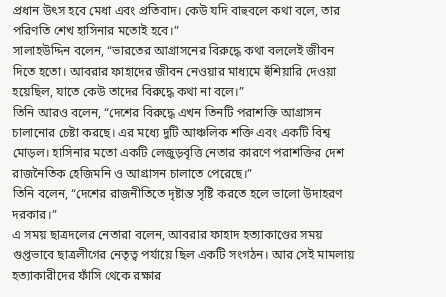প্রধান উৎস হবে মেধা এবং প্রতিবাদ। কেউ যদি বাহুবলে কথা বলে, তার পরিণতি শেখ হাসিনার মতোই হবে।”
সালাহউদ্দিন বলেন, “ভারতের আগ্রাসনের বিরুদ্ধে কথা বললেই জীবন দিতে হতো। আবরার ফাহাদের জীবন নেওয়ার মাধ্যমে হুঁশিয়ারি দেওয়া হয়েছিল, যাতে কেউ তাদের বিরুদ্ধে কথা না বলে।”
তিনি আরও বলেন, “দেশের বিরুদ্ধে এখন তিনটি পরাশক্তি আগ্রাসন চালানোর চেষ্টা করছে। এর মধ্যে দুটি আঞ্চলিক শক্তি এবং একটি বিশ্ব মোড়ল। হাসিনার মতো একটি লেজুড়বৃত্তি নেতার কারণে পরাশক্তির দেশ রাজনৈতিক হেজিমনি ও আগ্রাসন চালাতে পেরেছে।”
তিনি বলেন, “দেশের রাজনীতিতে দৃষ্টান্ত সৃষ্টি করতে হলে ভালো উদাহরণ দরকার।”
এ সময় ছাত্রদলের নেতারা বলেন, আবরার ফাহাদ হত্যাকাণ্ডের সময় গুপ্তভাবে ছাত্রলীগের নেতৃত্ব পর্যায়ে ছিল একটি সংগঠন। আর সেই মামলায় হত্যাকারীদের ফাঁসি থেকে রক্ষার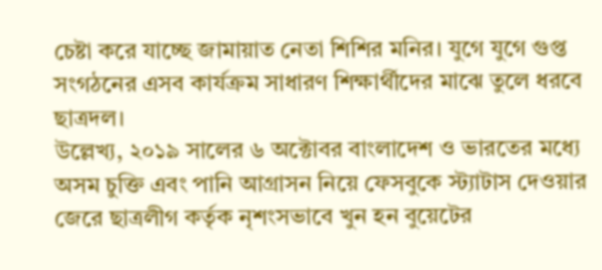চেষ্টা করে যাচ্ছে জামায়াত নেতা শিশির মনির। যুগে যুগে গুপ্ত সংগঠনের এসব কার্যক্রম সাধারণ শিক্ষার্থীদের মাঝে তুলে ধরবে ছাত্রদল।
উল্লেখ্য, ২০১৯ সালের ৬ অক্টোবর বাংলাদেশ ও ভারতের মধ্যে অসম চুক্তি এবং পানি আগ্রাসন নিয়ে ফেসবুকে স্ট্যাটাস দেওয়ার জেরে ছাত্রলীগ কর্তৃক নৃশংসভাবে খুন হন বুয়েটের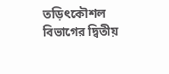তড়িৎকৌশল বিভাগের দ্বিতীয়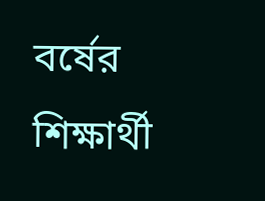বর্ষের শিক্ষার্থী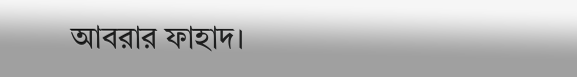আবরার ফাহাদ।